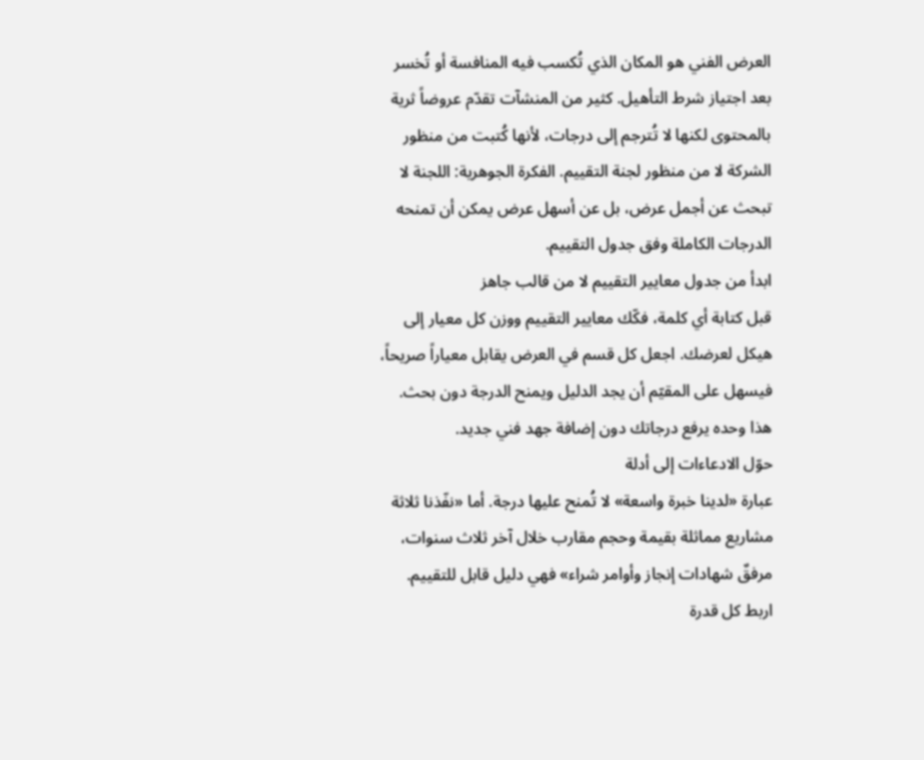العرض الفني هو المكان الذي تُكسب فيه المنافسة أو تُخسر بعد اجتياز شرط التأهيل. كثير من المنشآت تقدّم عروضاً ثرية بالمحتوى لكنها لا تُترجم إلى درجات، لأنها كُتبت من منظور الشركة لا من منظور لجنة التقييم. الفكرة الجوهرية: اللجنة لا تبحث عن أجمل عرض، بل عن أسهل عرض يمكن أن تمنحه الدرجات الكاملة وفق جدول التقييم.
ابدأ من جدول معايير التقييم لا من قالب جاهز
قبل كتابة أي كلمة، فكّك معايير التقييم ووزن كل معيار إلى هيكل لعرضك. اجعل كل قسم في العرض يقابل معياراً صريحاً، فيسهل على المقيّم أن يجد الدليل ويمنح الدرجة دون بحث. هذا وحده يرفع درجاتك دون إضافة جهد فني جديد.
حوّل الادعاءات إلى أدلة
عبارة «لدينا خبرة واسعة» لا تُمنح عليها درجة. أما «نفّذنا ثلاثة مشاريع مماثلة بقيمة وحجم مقارب خلال آخر ثلاث سنوات، مرفقٌ شهادات إنجاز وأوامر شراء» فهي دليل قابل للتقييم. اربط كل قدرة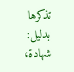تذكرها بدليل: شهادة،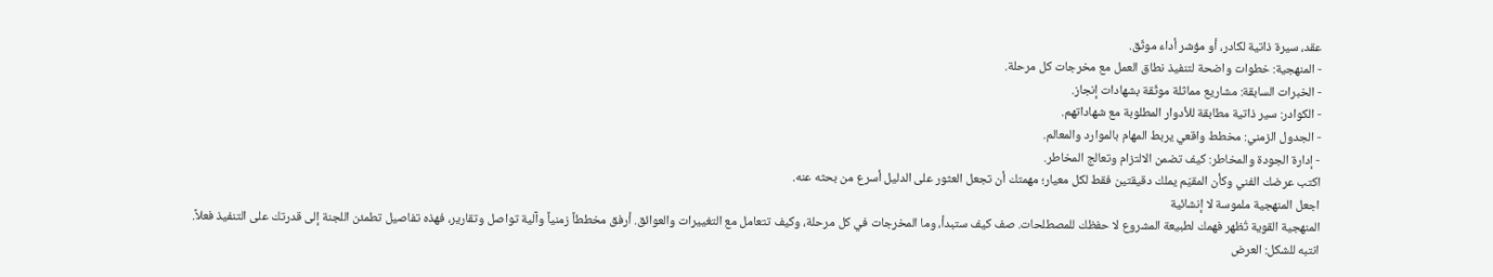عقد، سيرة ذاتية لكادر، أو مؤشر أداء موثّق.
- المنهجية: خطوات واضحة لتنفيذ نطاق العمل مع مخرجات كل مرحلة.
- الخبرات السابقة: مشاريع مماثلة موثّقة بشهادات إنجاز.
- الكوادر: سير ذاتية مطابقة للأدوار المطلوبة مع شهاداتهم.
- الجدول الزمني: مخطط واقعي يربط المهام بالموارد والمعالم.
- إدارة الجودة والمخاطر: كيف تضمن الالتزام وتعالج المخاطر.
اكتب عرضك الفني وكأن المقيّم يملك دقيقتين فقط لكل معيار؛ مهمتك أن تجعل العثور على الدليل أسرع من بحثه عنه.
اجعل المنهجية ملموسة لا إنشائية
المنهجية القوية تُظهر فهمك لطبيعة المشروع لا حفظك للمصطلحات. صف كيف ستبدأ، وما المخرجات في كل مرحلة، وكيف تتعامل مع التغييرات والعوائق. أرفق مخططاً زمنياً وآلية تواصل وتقارير، فهذه تفاصيل تطمئن اللجنة إلى قدرتك على التنفيذ فعلاً.
انتبه للشكل: العرض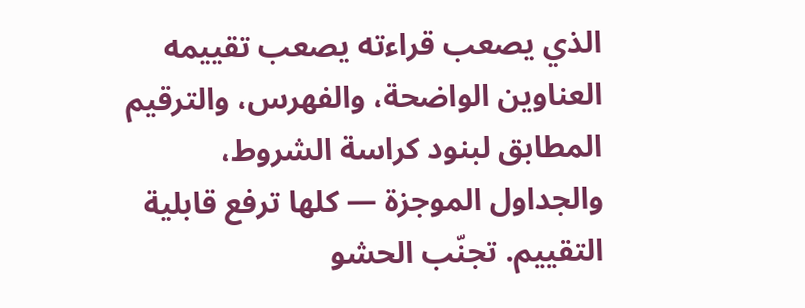الذي يصعب قراءته يصعب تقييمه
العناوين الواضحة، والفهرس، والترقيم المطابق لبنود كراسة الشروط، والجداول الموجزة — كلها ترفع قابلية التقييم. تجنّب الحشو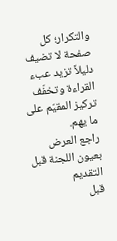والتكرار؛ كل صفحة لا تضيف دليلاً تزيد عبء القراءة وتخفّف تركيز المقيّم على ما يهم.
راجع العرض بعيون اللجنة قبل التقديم
قبل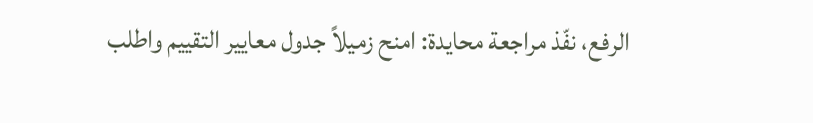الرفع، نفّذ مراجعة محايدة: امنح زميلاً جدول معايير التقييم واطلب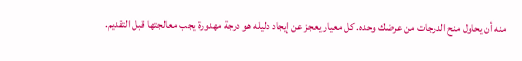منه أن يحاول منح الدرجات من عرضك وحده. كل معيار يعجز عن إيجاد دليله هو درجة مهدورة يجب معالجتها قبل التقديم.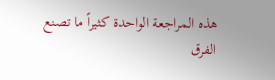هذه المراجعة الواحدة كثيراً ما تصنع الفرق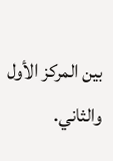بين المركز الأول والثاني.